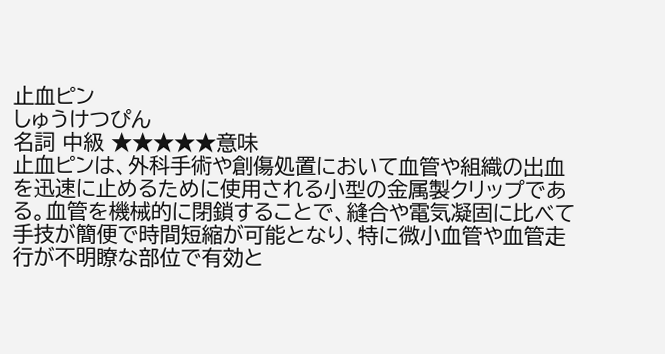止血ピン
しゅうけつぴん
名詞 中級 ★★★★★意味
止血ピンは、外科手術や創傷処置において血管や組織の出血を迅速に止めるために使用される小型の金属製クリップである。血管を機械的に閉鎖することで、縫合や電気凝固に比べて手技が簡便で時間短縮が可能となり、特に微小血管や血管走行が不明瞭な部位で有効と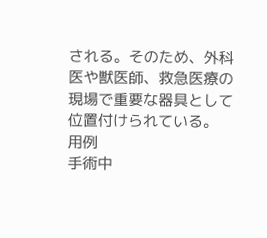される。そのため、外科医や獣医師、救急医療の現場で重要な器具として位置付けられている。
用例
手術中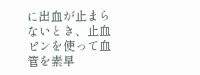に出血が止まらないとき、止血ピンを使って血管を素早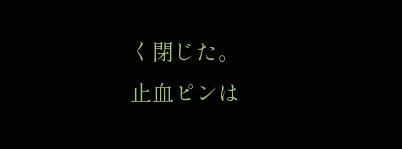く閉じた。
止血ピンは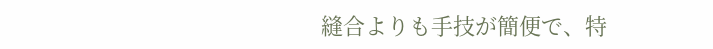縫合よりも手技が簡便で、特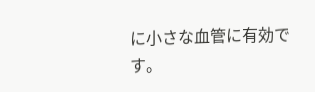に小さな血管に有効です。